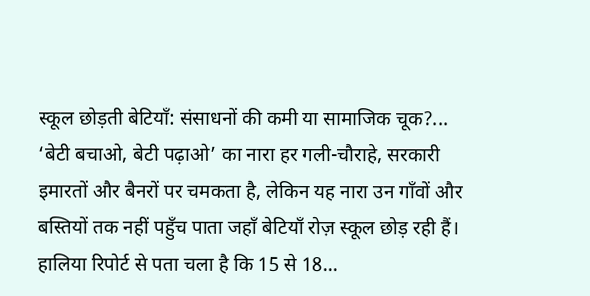स्कूल छोड़ती बेटियाँ: संसाधनों की कमी या सामाजिक चूक?...
‘बेटी बचाओ, बेटी पढ़ाओ’ का नारा हर गली-चौराहे, सरकारी इमारतों और बैनरों पर चमकता है, लेकिन यह नारा उन गाँवों और बस्तियों तक नहीं पहुँच पाता जहाँ बेटियाँ रोज़ स्कूल छोड़ रही हैं। हालिया रिपोर्ट से पता चला है कि 15 से 18...